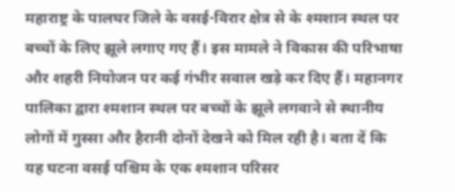महाराष्ट्र के पालघर जिले के वसई-विरार क्षेत्र से के श्मशान स्थल पर बच्चों के लिए झूले लगाए गए हैं। इस मामले ने विकास की परिभाषा और शहरी नियोजन पर कई गंभीर सवाल खड़े कर दिए हैं। महानगर पालिका द्वारा श्मशान स्थल पर बच्चों के झूले लगवाने से स्थानीय लोगों में गुस्सा और हैरानी दोनों देखने को मिल रही है। बता दें कि यह घटना वसई पश्चिम के एक श्मशान परिसर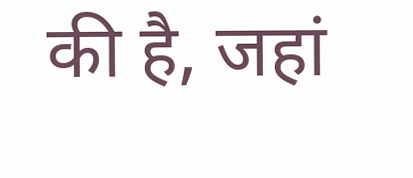की है, जहां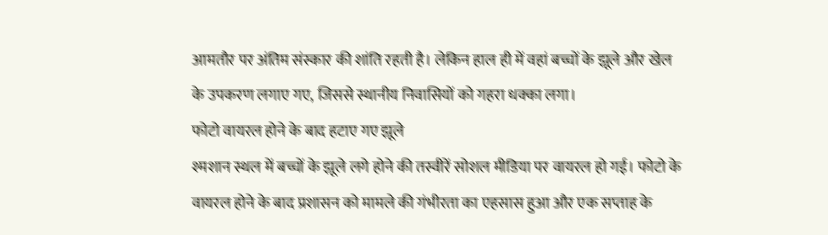आमतौर पर अंतिम संस्कार की शांति रहती है। लेकिन हाल ही में वहां बच्चों के झूले और खेल के उपकरण लगाए गए, जिससे स्थानीय निवासियों को गहरा धक्का लगा।
फोटो वायरल होने के बाद हटाए गए झूले
श्मशान स्थल में बच्चों के झूले लगे होने की तस्वीरें सोशल मीडिया पर वायरल हो गई। फोटो के वायरल होने के बाद प्रशासन को मामले की गंभीरता का एहसास हुआ और एक सप्ताह के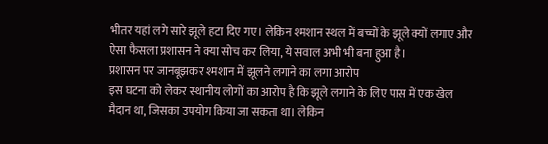भीतर यहां लगे सारे झूले हटा दिए गए। लेकिन श्मशान स्थल में बच्चों के झूले क्यों लगाए और ऐसा फैसला प्रशासन ने क्या सोच कर लिया, ये सवाल अभी भी बना हुआ है।
प्रशासन पर जानबूझकर श्मशान में झूलने लगाने का लगा आरोप
इस घटना को लेकर स्थानीय लोगों का आरोप है कि झूले लगाने के लिए पास में एक खेल मैदान था, जिसका उपयोग किया जा सकता था। लेकिन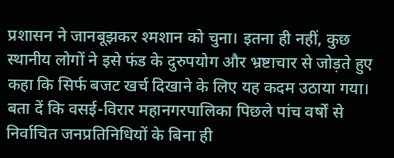प्रशासन ने जानबूझकर श्मशान को चुना। इतना ही नहीं, कुछ स्थानीय लोगों ने इसे फंड के दुरुपयोग और भ्रष्टाचार से जोड़ते हुए कहा कि सिर्फ बजट खर्च दिखाने के लिए यह कदम उठाया गया। बता दें कि वसई-विरार महानगरपालिका पिछले पांच वर्षों से निर्वाचित जनप्रतिनिधियों के बिना ही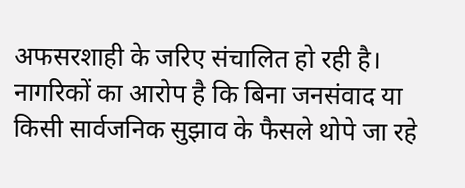अफसरशाही के जरिए संचालित हो रही है। नागरिकों का आरोप है कि बिना जनसंवाद या किसी सार्वजनिक सुझाव के फैसले थोपे जा रहे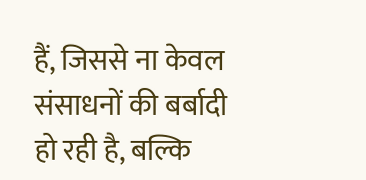हैं, जिससे ना केवल संसाधनों की बर्बादी हो रही है, बल्कि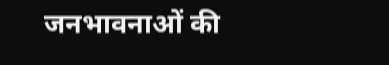जनभावनाओं की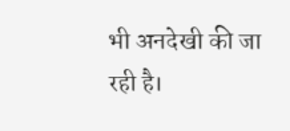भी अनदेखी की जा रही है।